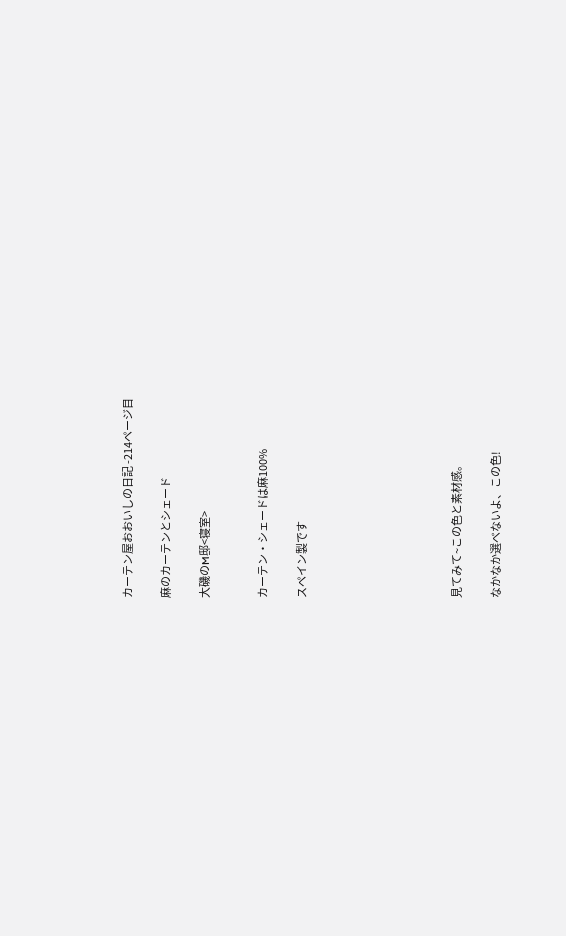カーテン屋おおいしの日記 -214ページ目

麻のカーテンとシェード

大磯のM邸<寝室>


カーテン・シェードは麻100%

スペイン製です







見てみて~この色と素材感。

なかなか選べないよ、この色!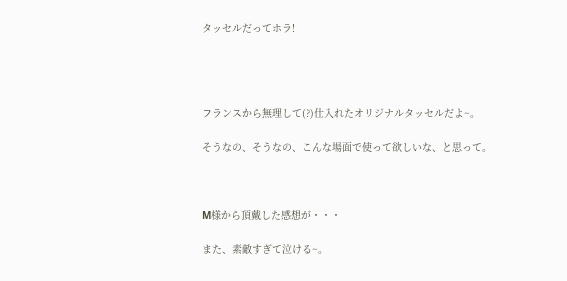タッセルだってホラ!




フランスから無理して(?)仕入れたオリジナルタッセルだよ~。

そうなの、そうなの、こんな場面で使って欲しいな、と思って。



M様から頂戴した感想が・・・

また、素敵すぎて泣ける~。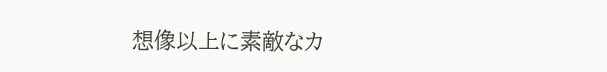想像以上に素敵なカ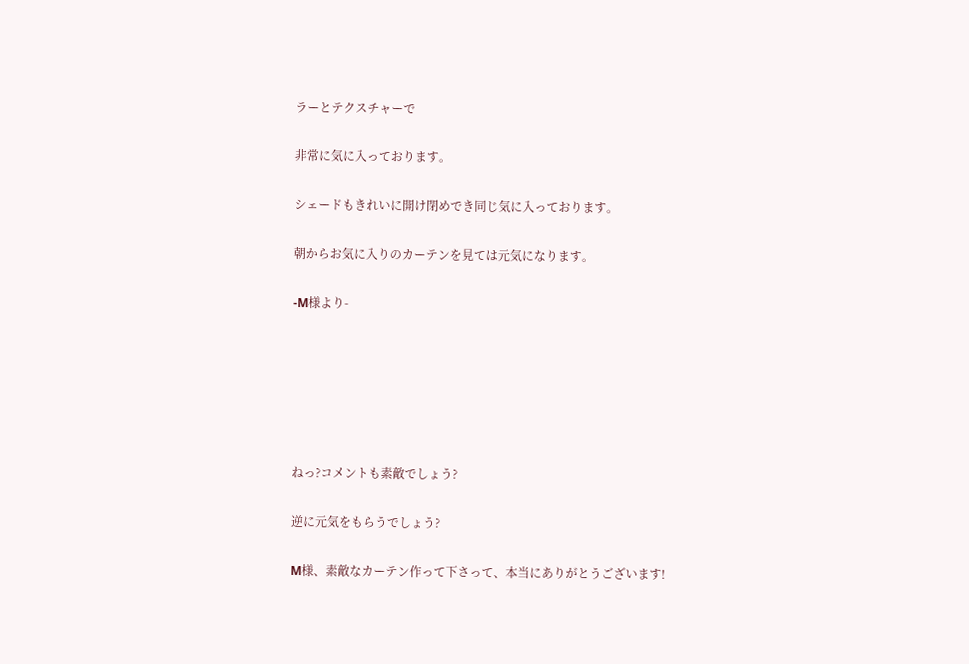ラーとテクスチャーで

非常に気に入っております。

シェードもきれいに開け閉めでき同じ気に入っております。

朝からお気に入りのカーテンを見ては元気になります。

-M様より-






ねっ?コメントも素敵でしょう?

逆に元気をもらうでしょう?

M様、素敵なカーテン作って下さって、本当にありがとうございます!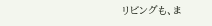リビングも、ま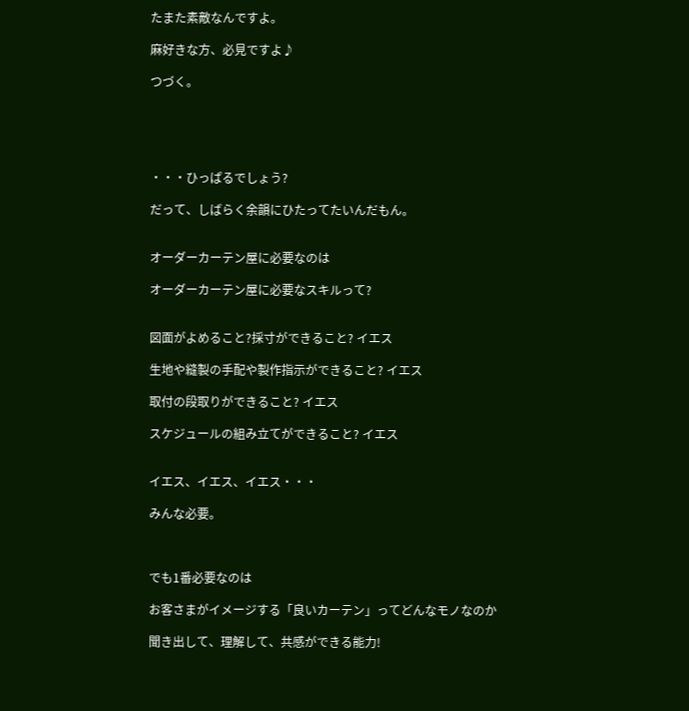たまた素敵なんですよ。

麻好きな方、必見ですよ♪

つづく。





・・・ひっぱるでしょう?

だって、しばらく余韻にひたってたいんだもん。


オーダーカーテン屋に必要なのは

オーダーカーテン屋に必要なスキルって?


図面がよめること?採寸ができること? イエス

生地や縫製の手配や製作指示ができること? イエス

取付の段取りができること? イエス

スケジュールの組み立てができること? イエス


イエス、イエス、イエス・・・

みんな必要。



でも1番必要なのは

お客さまがイメージする「良いカーテン」ってどんなモノなのか

聞き出して、理解して、共感ができる能力!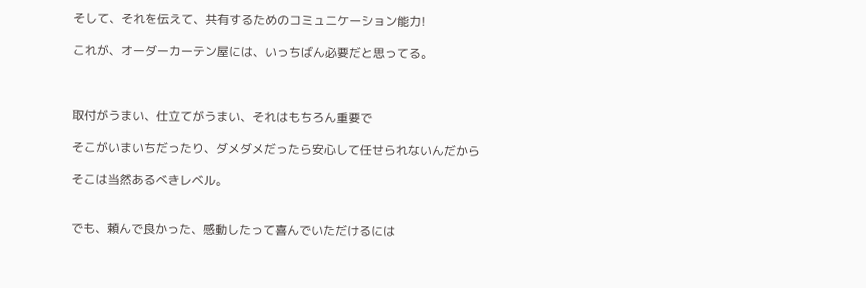そして、それを伝えて、共有するためのコミュニケーション能力!

これが、オーダーカーテン屋には、いっちばん必要だと思ってる。



取付がうまい、仕立てがうまい、それはもちろん重要で

そこがいまいちだったり、ダメダメだったら安心して任せられないんだから

そこは当然あるべきレベル。


でも、頼んで良かった、感動したって喜んでいただけるには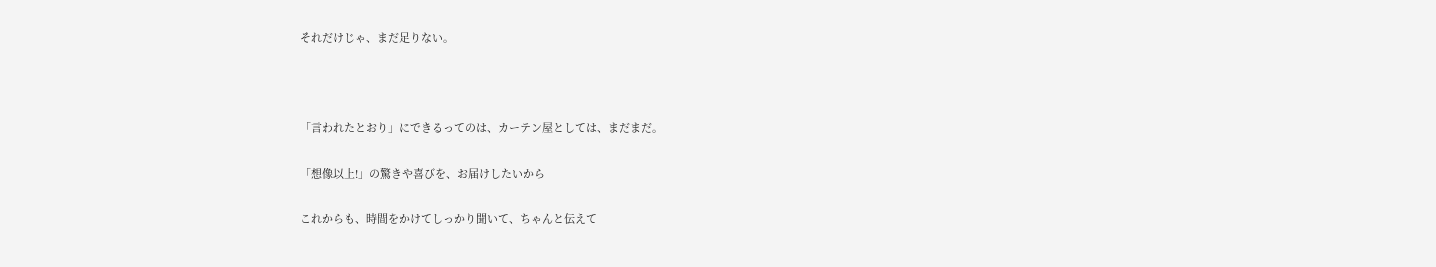それだけじゃ、まだ足りない。



「言われたとおり」にできるってのは、カーテン屋としては、まだまだ。

「想像以上!」の驚きや喜びを、お届けしたいから

これからも、時間をかけてしっかり聞いて、ちゃんと伝えて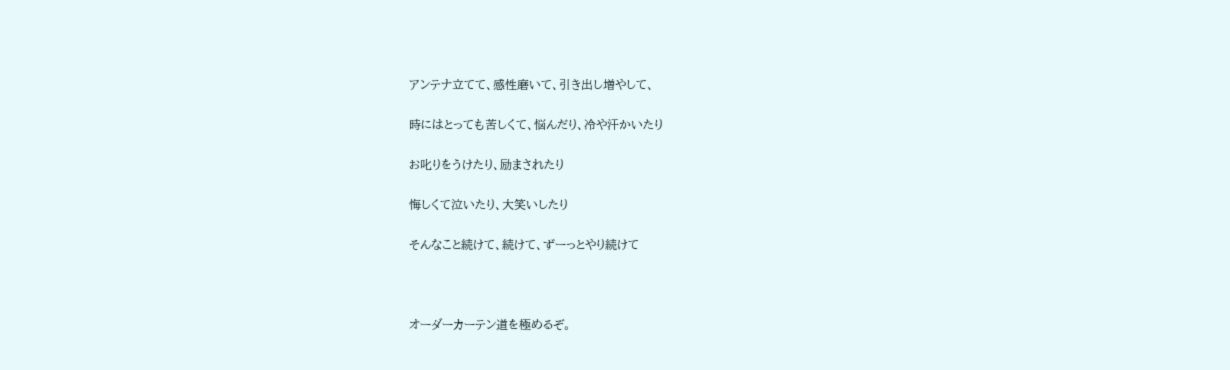アンテナ立てて、感性磨いて、引き出し増やして、

時にはとっても苦しくて、悩んだり、冷や汗かいたり

お叱りをうけたり、励まされたり

悔しくて泣いたり、大笑いしたり

そんなこと続けて、続けて、ずーっとやり続けて



オーダーカーテン道を極めるぞ。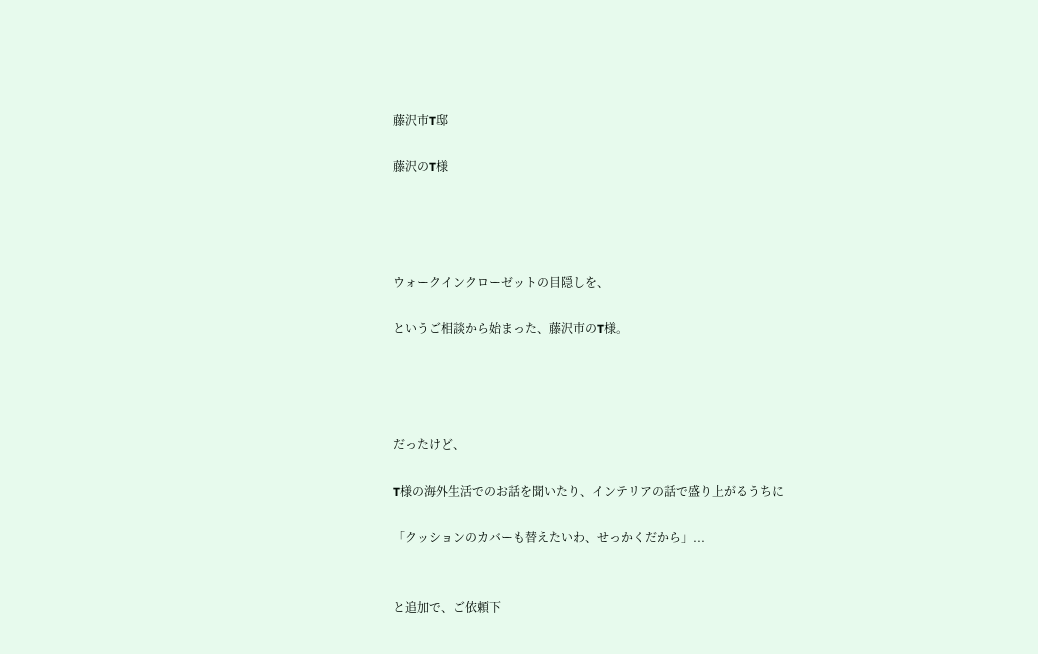藤沢市T邸

藤沢のT様




ウォークインクローゼットの目隠しを、

というご相談から始まった、藤沢市のT様。




だったけど、

T様の海外生活でのお話を聞いたり、インテリアの話で盛り上がるうちに

「クッションのカバーも替えたいわ、せっかくだから」...


と追加で、ご依頼下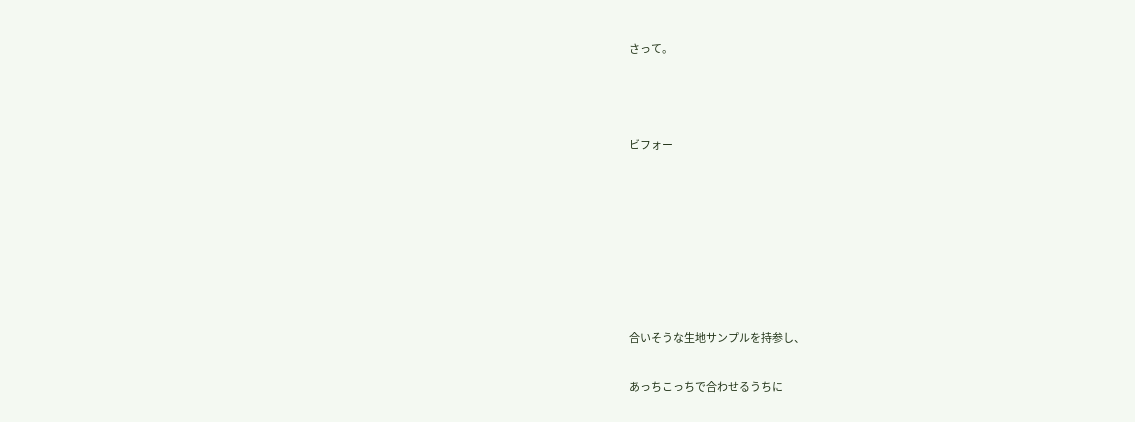さって。





ビフォー











合いそうな生地サンプルを持参し、


あっちこっちで合わせるうちに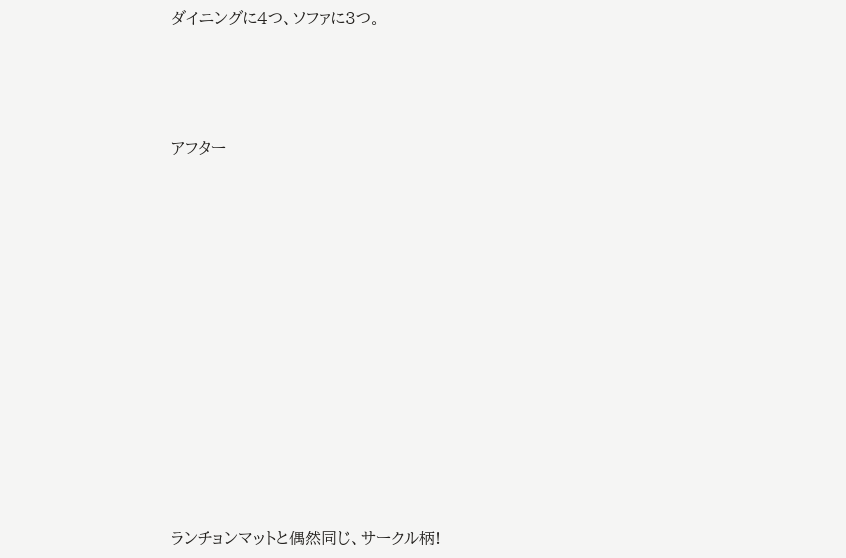ダイニングに4つ、ソファに3つ。




アフター














ランチョンマットと偶然同じ、サークル柄!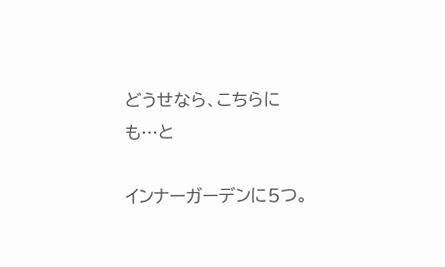どうせなら、こちらにも…と

インナーガーデンに5つ。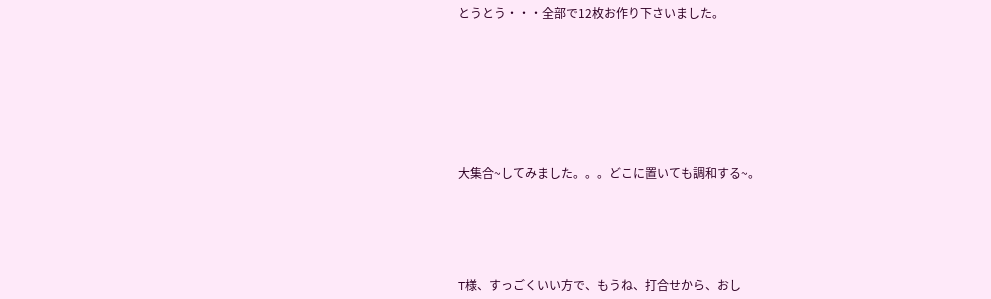とうとう・・・全部で12枚お作り下さいました。









大集合~してみました。。。どこに置いても調和する~。






T様、すっごくいい方で、もうね、打合せから、おし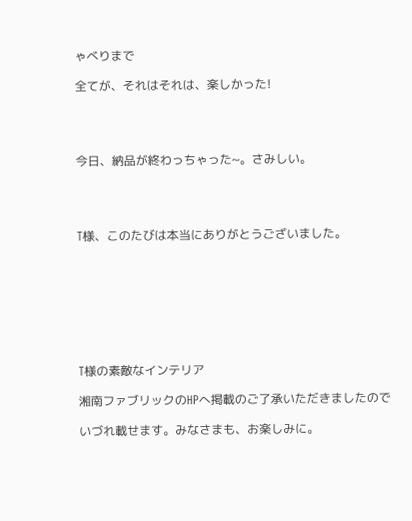ゃべりまで

全てが、それはそれは、楽しかった!




今日、納品が終わっちゃった~。さみしい。




T様、このたびは本当にありがとうございました。








T様の素敵なインテリア

湘南ファブリックのHPへ掲載のご了承いただきましたので

いづれ載せます。みなさまも、お楽しみに。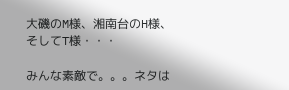大磯のM様、湘南台のH様、そしてT様・・・

みんな素敵で。。。ネタは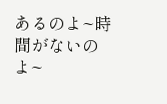あるのよ~時間がないのよ~